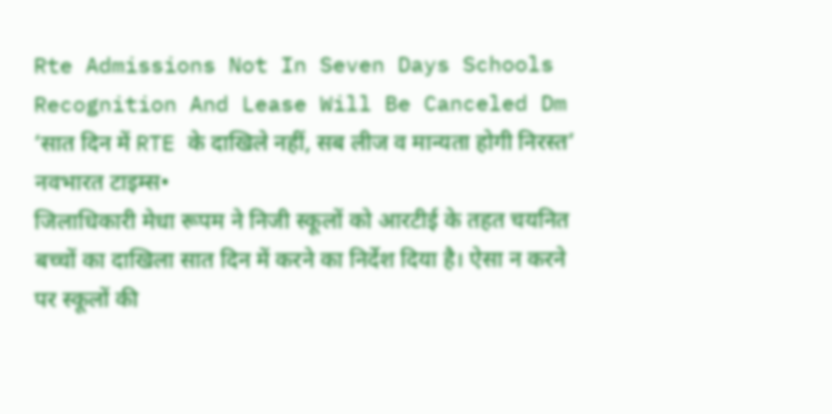Rte Admissions Not In Seven Days Schools Recognition And Lease Will Be Canceled Dm
‘सात दिन में RTE के दाखिले नहीं, सब लीज व मान्यता होगी निरस्त’
नवभारत टाइम्स•
जिलाधिकारी मेधा रूपम ने निजी स्कूलों को आरटीई के तहत चयनित बच्चों का दाखिला सात दिन में करने का निर्देश दिया है। ऐसा न करने पर स्कूलों की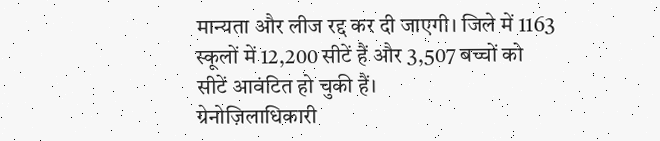मान्यता और लीज रद्द कर दी जाएगी। जिले में 1163 स्कूलों में 12,200 सीटें हैं और 3,507 बच्चों को सीटें आवंटित हो चुकी हैं।
ग्रेनोज़िलाधिकारी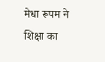मेधा रूपम ने शिक्षा का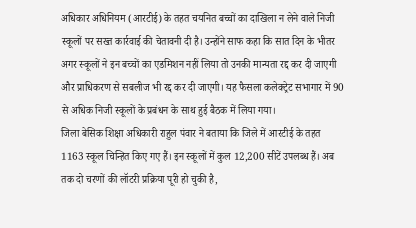अधिकार अधिनियम (आरटीई) के तहत चयनित बच्चों का दाखिला न लेने वाले निजी स्कूलों पर सख्त कार्रवाई की चेतावनी दी है। उन्होंने साफ कहा कि सात दिन के भीतर अगर स्कूलों ने इन बच्चों का एडमिशन नहीं लिया तो उनकी मान्यता रद्द कर दी जाएगी और प्राधिकरण से सबलीज भी रद्द कर दी जाएगी। यह फैसला कलेक्ट्रेट सभागार में 90 से अधिक निजी स्कूलों के प्रबंधन के साथ हुई बैठक में लिया गया।
जिला बेसिक शिक्षा अधिकारी राहुल पंवार ने बताया कि जिले में आरटीई के तहत 1163 स्कूल चिन्हित किए गए हैं। इन स्कूलों में कुल 12,200 सीटें उपलब्ध हैं। अब तक दो चरणों की लॉटरी प्रक्रिया पूरी हो चुकी है,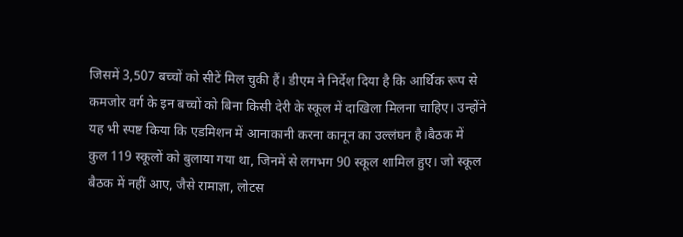जिसमें 3,507 बच्चों को सीटें मिल चुकी हैं। डीएम ने निर्देश दिया है कि आर्थिक रूप से कमजोर वर्ग के इन बच्चों को बिना किसी देरी के स्कूल में दाखिला मिलना चाहिए। उन्होंने यह भी स्पष्ट किया कि एडमिशन में आनाकानी करना कानून का उल्लंघन है।बैठक में कुल 119 स्कूलों को बुलाया गया था, जिनमें से लगभग 90 स्कूल शामिल हुए। जो स्कूल बैठक में नहीं आए, जैसे रामाज्ञा, लोटस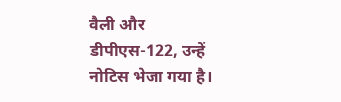वैली और डीपीएस-122, उन्हें नोटिस भेजा गया है।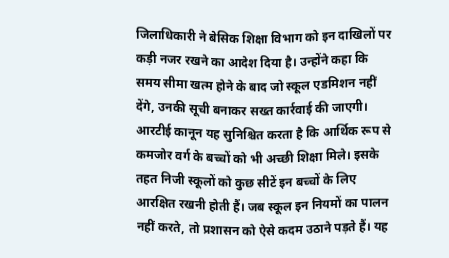जिलाधिकारी ने बेसिक शिक्षा विभाग को इन दाखिलों पर कड़ी नजर रखने का आदेश दिया है। उन्होंने कहा कि समय सीमा खत्म होने के बाद जो स्कूल एडमिशन नहीं देंगे, उनकी सूची बनाकर सख्त कार्रवाई की जाएगी।
आरटीई कानून यह सुनिश्चित करता है कि आर्थिक रूप से कमजोर वर्ग के बच्चों को भी अच्छी शिक्षा मिले। इसके तहत निजी स्कूलों को कुछ सीटें इन बच्चों के लिए आरक्षित रखनी होती हैं। जब स्कूल इन नियमों का पालन नहीं करते, तो प्रशासन को ऐसे कदम उठाने पड़ते हैं। यह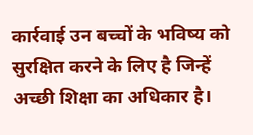कार्रवाई उन बच्चों के भविष्य को सुरक्षित करने के लिए है जिन्हें अच्छी शिक्षा का अधिकार है।